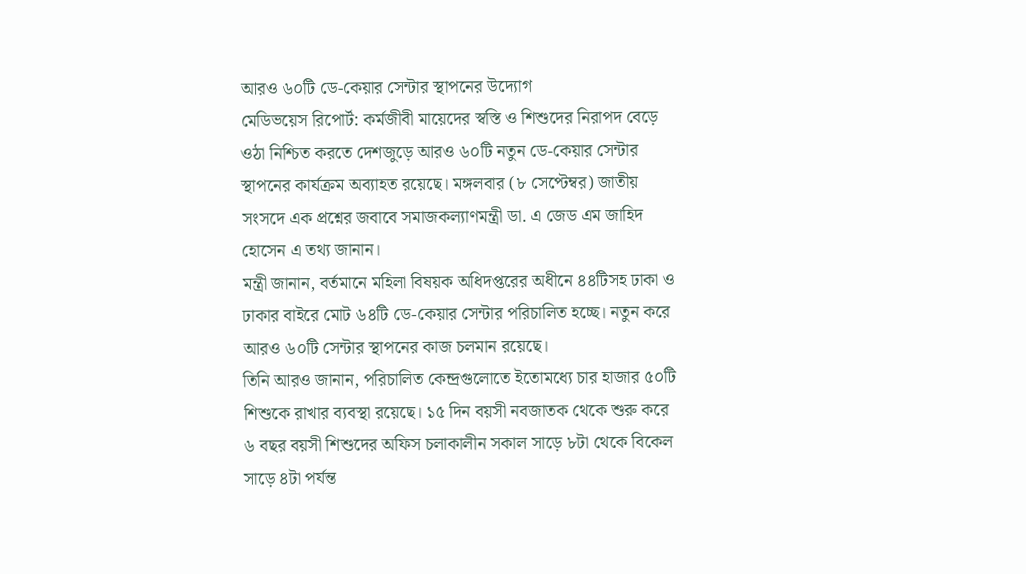আরও ৬০টি ডে-কেয়ার সেন্টার স্থাপনের উদ্যোগ
মেডিভয়েস রিপোর্ট: কর্মজীবী মায়েদের স্বস্তি ও শিশুদের নিরাপদ বেড়ে ওঠা নিশ্চিত করতে দেশজুড়ে আরও ৬০টি নতুন ডে-কেয়ার সেন্টার স্থাপনের কার্যক্রম অব্যাহত রয়েছে। মঙ্গলবার (৮ সেপ্টেম্বর) জাতীয় সংসদে এক প্রশ্নের জবাবে সমাজকল্যাণমন্ত্রী ডা. এ জেড এম জাহিদ হোসেন এ তথ্য জানান।
মন্ত্রী জানান, বর্তমানে মহিলা বিষয়ক অধিদপ্তরের অধীনে ৪৪টিসহ ঢাকা ও ঢাকার বাইরে মোট ৬৪টি ডে-কেয়ার সেন্টার পরিচালিত হচ্ছে। নতুন করে আরও ৬০টি সেন্টার স্থাপনের কাজ চলমান রয়েছে।
তিনি আরও জানান, পরিচালিত কেন্দ্রগুলোতে ইতোমধ্যে চার হাজার ৫০টি শিশুকে রাখার ব্যবস্থা রয়েছে। ১৫ দিন বয়সী নবজাতক থেকে শুরু করে ৬ বছর বয়সী শিশুদের অফিস চলাকালীন সকাল সাড়ে ৮টা থেকে বিকেল সাড়ে ৪টা পর্যন্ত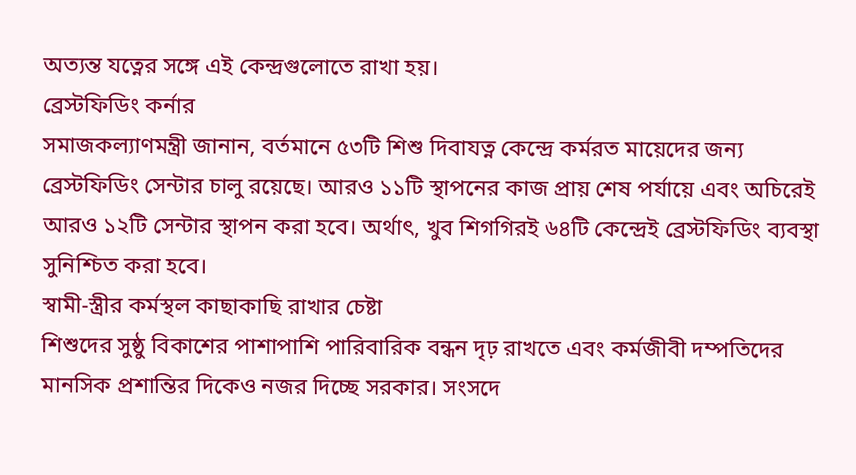অত্যন্ত যত্নের সঙ্গে এই কেন্দ্রগুলোতে রাখা হয়।
ব্রেস্টফিডিং কর্নার
সমাজকল্যাণমন্ত্রী জানান, বর্তমানে ৫৩টি শিশু দিবাযত্ন কেন্দ্রে কর্মরত মায়েদের জন্য ব্রেস্টফিডিং সেন্টার চালু রয়েছে। আরও ১১টি স্থাপনের কাজ প্রায় শেষ পর্যায়ে এবং অচিরেই আরও ১২টি সেন্টার স্থাপন করা হবে। অর্থাৎ, খুব শিগগিরই ৬৪টি কেন্দ্রেই ব্রেস্টফিডিং ব্যবস্থা সুনিশ্চিত করা হবে।
স্বামী-স্ত্রীর কর্মস্থল কাছাকাছি রাখার চেষ্টা
শিশুদের সুষ্ঠু বিকাশের পাশাপাশি পারিবারিক বন্ধন দৃঢ় রাখতে এবং কর্মজীবী দম্পতিদের মানসিক প্রশান্তির দিকেও নজর দিচ্ছে সরকার। সংসদে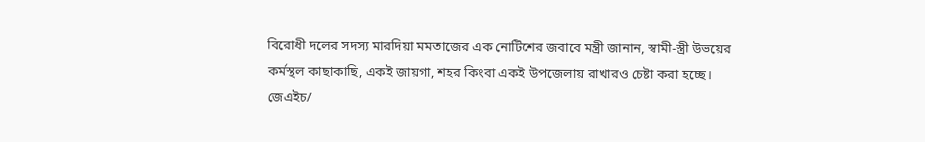বিরোধী দলের সদস্য মারদিয়া মমতাজের এক নোটিশের জবাবে মন্ত্রী জানান, স্বামী-স্ত্রী উভয়ের কর্মস্থল কাছাকাছি, একই জায়গা, শহর কিংবা একই উপজেলায় রাখারও চেষ্টা করা হচ্ছে।
জেএইচ/